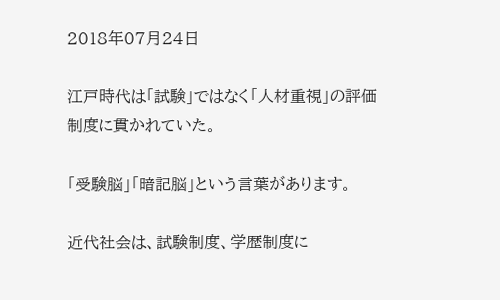2018年07月24日

江戸時代は「試験」ではなく「人材重視」の評価制度に貫かれていた。

「受験脳」「暗記脳」という言葉があります。

近代社会は、試験制度、学歴制度に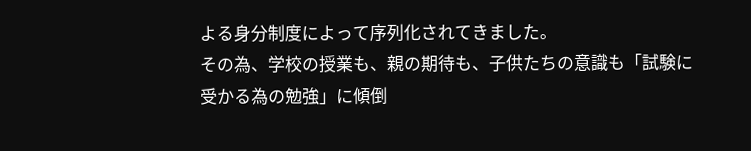よる身分制度によって序列化されてきました。
その為、学校の授業も、親の期待も、子供たちの意識も「試験に受かる為の勉強」に傾倒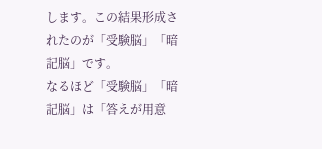します。この結果形成されたのが「受験脳」「暗記脳」です。
なるほど「受験脳」「暗記脳」は「答えが用意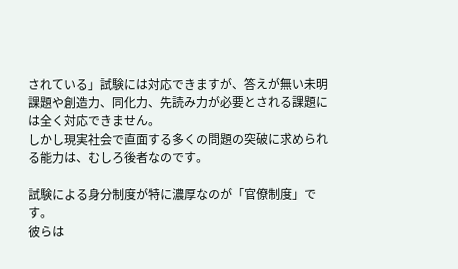されている」試験には対応できますが、答えが無い未明課題や創造力、同化力、先読み力が必要とされる課題には全く対応できません。
しかし現実社会で直面する多くの問題の突破に求められる能力は、むしろ後者なのです。

試験による身分制度が特に濃厚なのが「官僚制度」です。
彼らは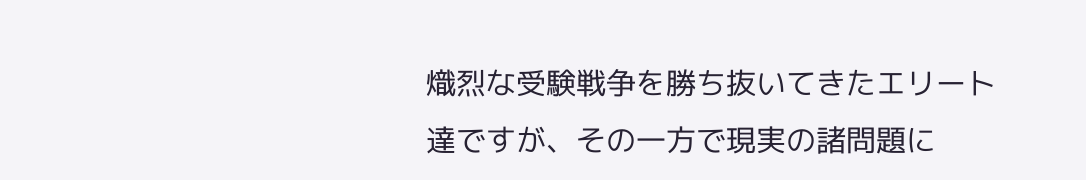熾烈な受験戦争を勝ち抜いてきたエリート達ですが、その一方で現実の諸問題に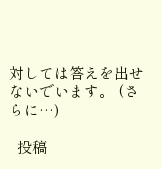対しては答えを出せないでいます。 (さらに…)

  投稿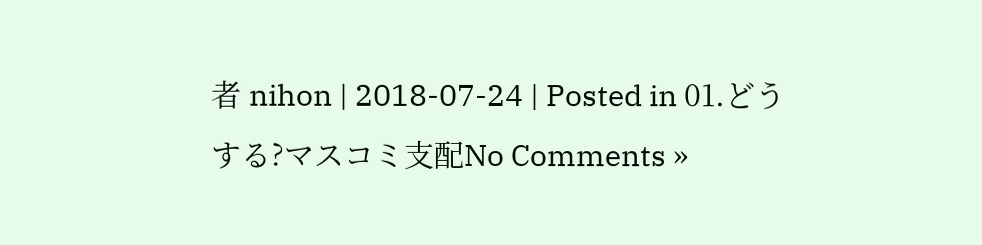者 nihon | 2018-07-24 | Posted in 01.どうする?マスコミ支配No Comments »